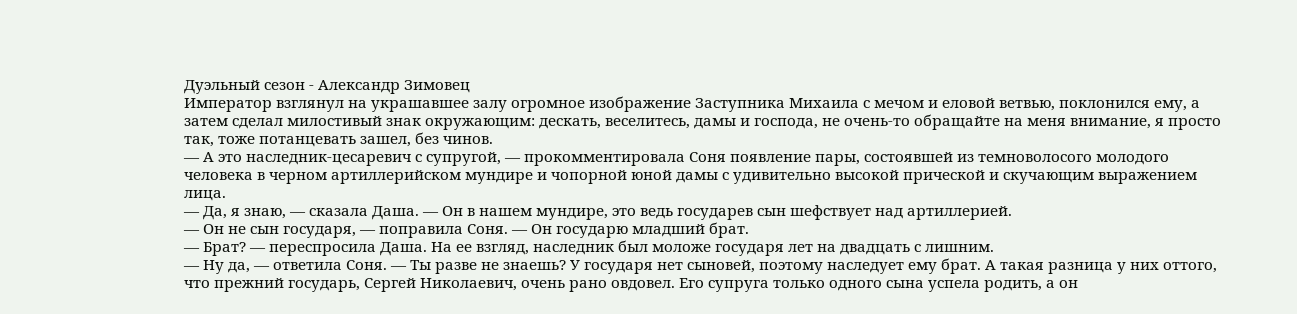Дуэльный сезон - Александр Зимовец
Император взглянул на украшавшее залу огромное изображение Заступника Михаила с мечом и еловой ветвью, поклонился ему, а затем сделал милостивый знак окружающим: дескать, веселитесь, дамы и господа, не очень-то обращайте на меня внимание, я просто так, тоже потанцевать зашел, без чинов.
— А это наследник-цесаревич с супругой, — прокомментировала Соня появление пары, состоявшей из темноволосого молодого человека в черном артиллерийском мундире и чопорной юной дамы с удивительно высокой прической и скучающим выражением лица.
— Да, я знаю, — сказала Даша. — Он в нашем мундире, это ведь государев сын шефствует над артиллерией.
— Он не сын государя, — поправила Соня. — Он государю младший брат.
— Брат? — переспросила Даша. На ее взгляд, наследник был моложе государя лет на двадцать с лишним.
— Ну да, — ответила Соня. — Ты разве не знаешь? У государя нет сыновей, поэтому наследует ему брат. А такая разница у них оттого, что прежний государь, Сергей Николаевич, очень рано овдовел. Его супруга только одного сына успела родить, а он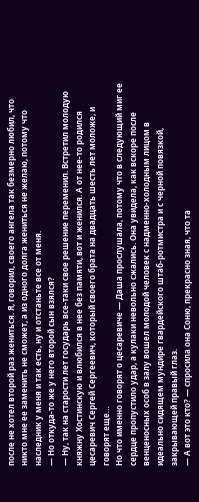после не хотел второй раз жениться. Я, говорил, своего ангела так безмерно любил, что никто мне ее заменить не сможет, а из одного долга жениться не желаю, потому что наследник у меня и так есть, ну и отстаньте все от меня.
— Но откуда-то же у него второй сын взялся?
— Ну, так на старости лет государь все-таки свое решение переменил. Встретил молодую княжну Хостинскую и влюбился в нее без памяти, вот и женился. А от нее-то родился цесаревич Сергей Сергеевич, который своего брата на двадцать шесть лет моложе, и говорят еще…
Но что именно говорят о цесаревиче — Даша прослушала, потому что в следующий миг ее сердце пропустило удар, а кулаки невольно сжались. Она увидела, как вскоре после венценосных особ в залу вошел молодой человек с надменно-холодным лицом в идеально сидящем мундире гвардейского штаб-ротмистра и с черной повязкой, закрывающей правый глаз.
— А вот это кто? — спросила она Соню, прекрасно зная, что та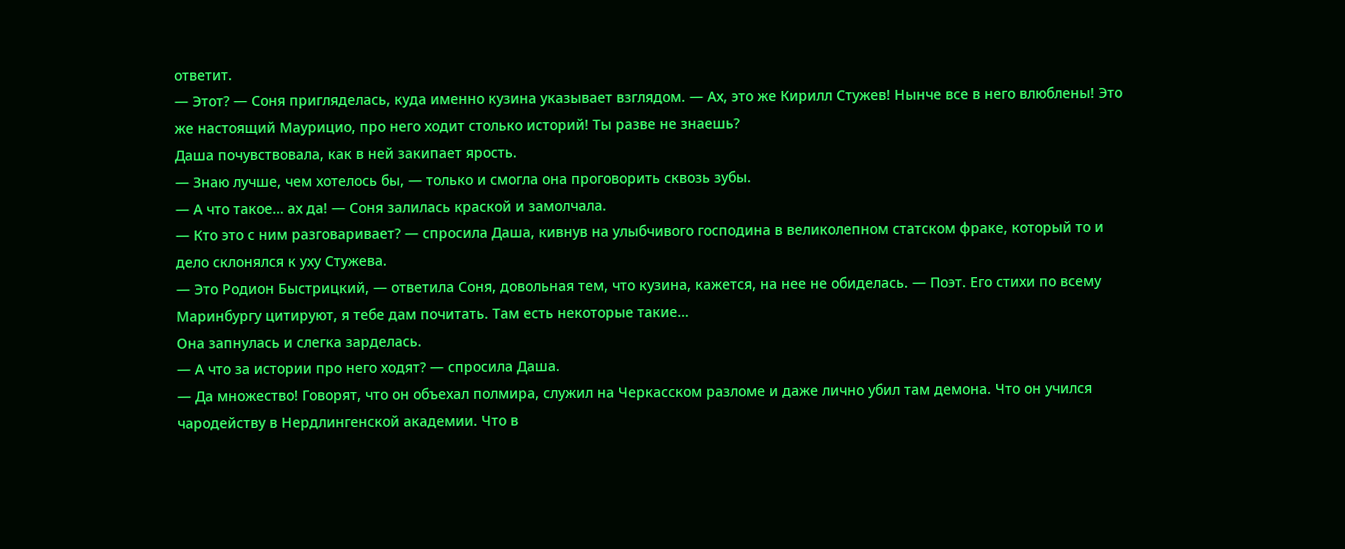ответит.
— Этот? — Соня пригляделась, куда именно кузина указывает взглядом. — Ах, это же Кирилл Стужев! Нынче все в него влюблены! Это же настоящий Маурицио, про него ходит столько историй! Ты разве не знаешь?
Даша почувствовала, как в ней закипает ярость.
— Знаю лучше, чем хотелось бы, — только и смогла она проговорить сквозь зубы.
— А что такое… ах да! — Соня залилась краской и замолчала.
— Кто это с ним разговаривает? — спросила Даша, кивнув на улыбчивого господина в великолепном статском фраке, который то и дело склонялся к уху Стужева.
— Это Родион Быстрицкий, — ответила Соня, довольная тем, что кузина, кажется, на нее не обиделась. — Поэт. Его стихи по всему Маринбургу цитируют, я тебе дам почитать. Там есть некоторые такие…
Она запнулась и слегка зарделась.
— А что за истории про него ходят? — спросила Даша.
— Да множество! Говорят, что он объехал полмира, служил на Черкасском разломе и даже лично убил там демона. Что он учился чародейству в Нердлингенской академии. Что в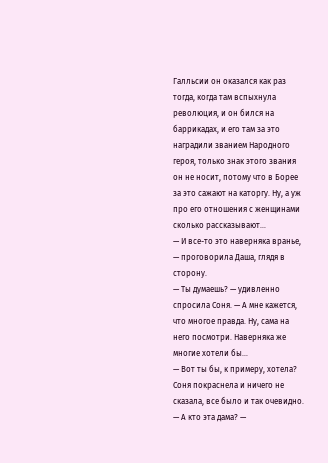Галльсии он оказался как раз тогда, когда там вспыхнула революция, и он бился на баррикадах, и его там за это наградили званием Народного героя, только знак этого звания он не носит, потому что в Борее за это сажают на каторгу. Ну, а уж про его отношения с женщинами сколько рассказывают…
— И все-то это наверняка вранье, — проговорила Даша, глядя в сторону.
— Ты думаешь? — удивленно спросила Соня. — А мне кажется, что многое правда. Ну, сама на него посмотри. Наверняка же многие хотели бы…
— Вот ты бы, к примеру, хотела?
Соня покраснела и ничего не сказала, все было и так очевидно.
— А кто эта дама? —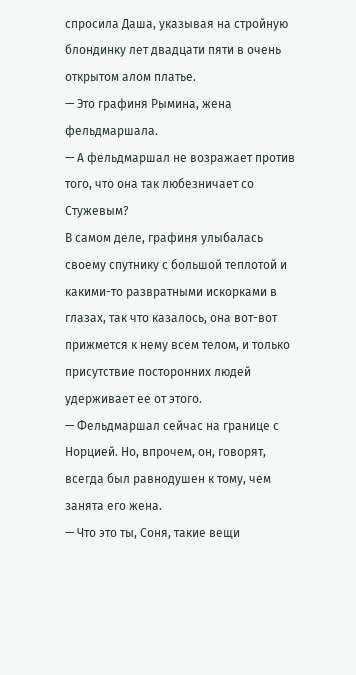спросила Даша, указывая на стройную блондинку лет двадцати пяти в очень открытом алом платье.
— Это графиня Рымина, жена фельдмаршала.
— А фельдмаршал не возражает против того, что она так любезничает со Стужевым?
В самом деле, графиня улыбалась своему спутнику с большой теплотой и какими-то развратными искорками в глазах, так что казалось, она вот-вот прижмется к нему всем телом, и только присутствие посторонних людей удерживает ее от этого.
— Фельдмаршал сейчас на границе с Норцией. Но, впрочем, он, говорят, всегда был равнодушен к тому, чем занята его жена.
— Что это ты, Соня, такие вещи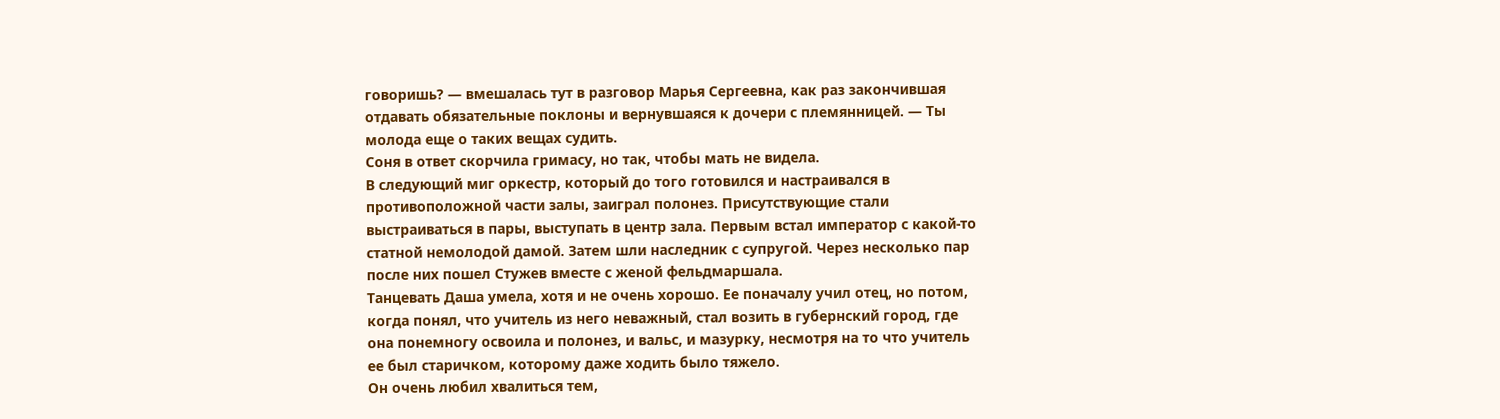говоришь? — вмешалась тут в разговор Марья Сергеевна, как раз закончившая отдавать обязательные поклоны и вернувшаяся к дочери с племянницей. — Ты молода еще о таких вещах судить.
Соня в ответ скорчила гримасу, но так, чтобы мать не видела.
В следующий миг оркестр, который до того готовился и настраивался в противоположной части залы, заиграл полонез. Присутствующие стали выстраиваться в пары, выступать в центр зала. Первым встал император с какой-то статной немолодой дамой. Затем шли наследник с супругой. Через несколько пар после них пошел Стужев вместе с женой фельдмаршала.
Танцевать Даша умела, хотя и не очень хорошо. Ее поначалу учил отец, но потом, когда понял, что учитель из него неважный, стал возить в губернский город, где она понемногу освоила и полонез, и вальс, и мазурку, несмотря на то что учитель ее был старичком, которому даже ходить было тяжело.
Он очень любил хвалиться тем,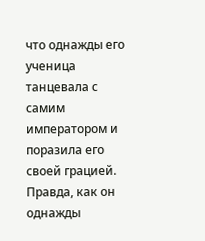что однажды его ученица танцевала с самим императором и поразила его своей грацией. Правда, как он однажды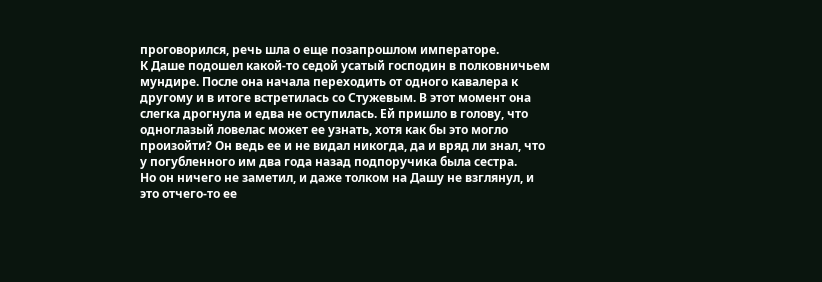проговорился, речь шла о еще позапрошлом императоре.
К Даше подошел какой-то седой усатый господин в полковничьем мундире. После она начала переходить от одного кавалера к другому и в итоге встретилась со Стужевым. В этот момент она слегка дрогнула и едва не оступилась. Ей пришло в голову, что одноглазый ловелас может ее узнать, хотя как бы это могло произойти? Он ведь ее и не видал никогда, да и вряд ли знал, что у погубленного им два года назад подпоручика была сестра.
Но он ничего не заметил, и даже толком на Дашу не взглянул, и это отчего-то ее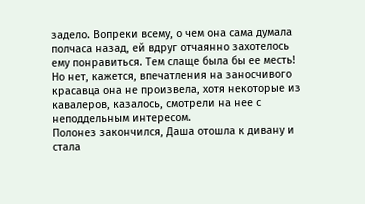задело. Вопреки всему, о чем она сама думала полчаса назад, ей вдруг отчаянно захотелось ему понравиться. Тем слаще была бы ее месть!
Но нет, кажется, впечатления на заносчивого красавца она не произвела, хотя некоторые из кавалеров, казалось, смотрели на нее с неподдельным интересом.
Полонез закончился, Даша отошла к дивану и стала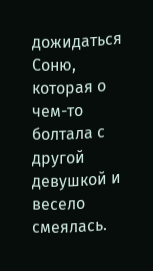дожидаться Соню, которая о чем-то болтала с другой девушкой и весело смеялась.